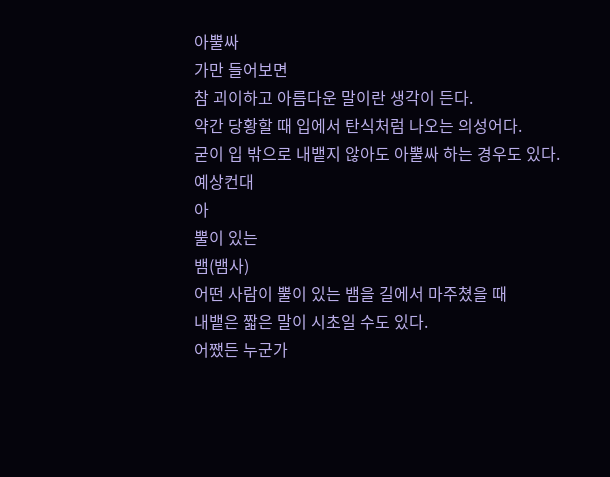아뿔싸
가만 들어보면
참 괴이하고 아름다운 말이란 생각이 든다.
약간 당황할 때 입에서 탄식처럼 나오는 의성어다.
굳이 입 밖으로 내뱉지 않아도 아뿔싸 하는 경우도 있다.
예상컨대
아
뿔이 있는
뱀(뱀사)
어떤 사람이 뿔이 있는 뱀을 길에서 마주쳤을 때
내뱉은 짧은 말이 시초일 수도 있다.
어쨌든 누군가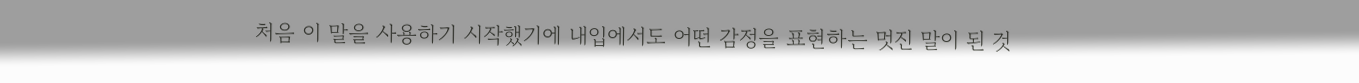처음 이 말을 사용하기 시작했기에 내입에서도 어떤 감정을 표현하는 멋진 말이 된 것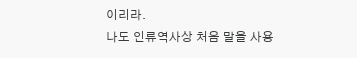이리라.
나도 인류역사상 처음 말을 사용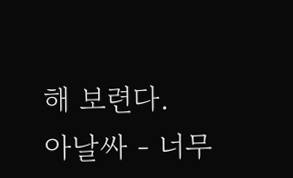해 보련다.
아날싸 - 너무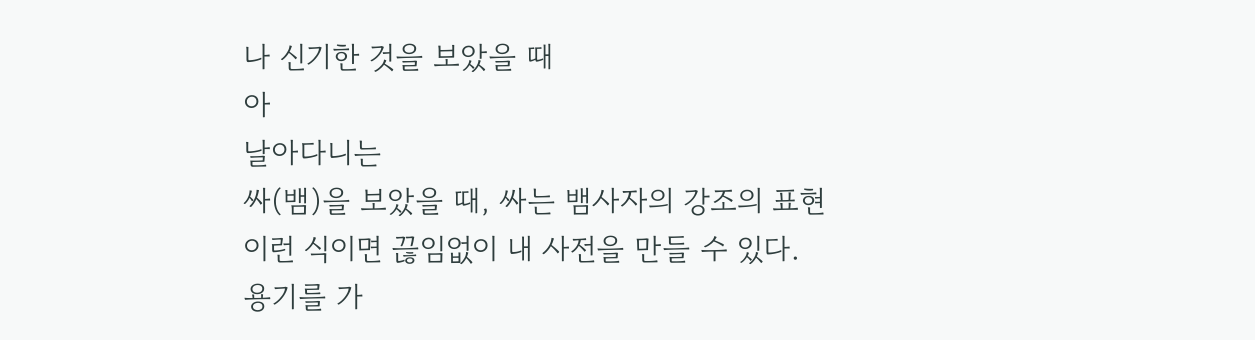나 신기한 것을 보았을 때
아
날아다니는
싸(뱀)을 보았을 때, 싸는 뱀사자의 강조의 표현
이런 식이면 끊임없이 내 사전을 만들 수 있다.
용기를 가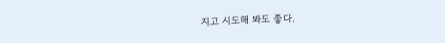지고 시도해 봐도 좋다.